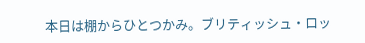本日は棚からひとつかみ。ブリティッシュ・ロッ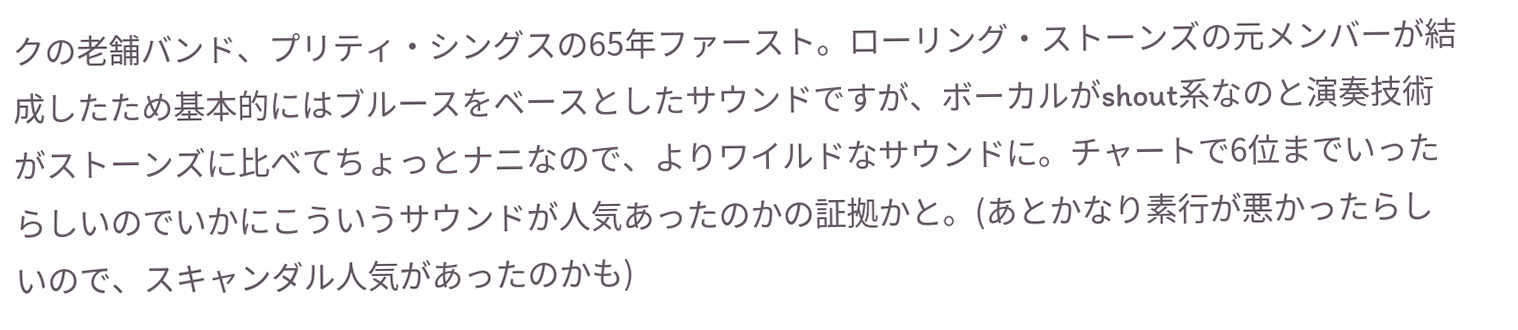クの老舗バンド、プリティ・シングスの65年ファースト。ローリング・ストーンズの元メンバーが結成したため基本的にはブルースをベースとしたサウンドですが、ボーカルがshout系なのと演奏技術がストーンズに比べてちょっとナニなので、よりワイルドなサウンドに。チャートで6位までいったらしいのでいかにこういうサウンドが人気あったのかの証拠かと。(あとかなり素行が悪かったらしいので、スキャンダル人気があったのかも)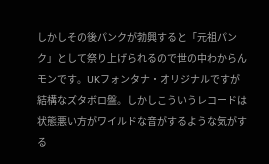しかしその後パンクが勃興すると「元祖パンク」として祭り上げられるので世の中わからんモンです。UKフォンタナ・オリジナルですが結構なズタボロ盤。しかしこういうレコードは状態悪い方がワイルドな音がするような気がする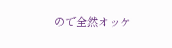ので全然オッケ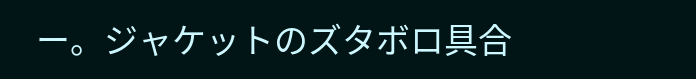ー。ジャケットのズタボロ具合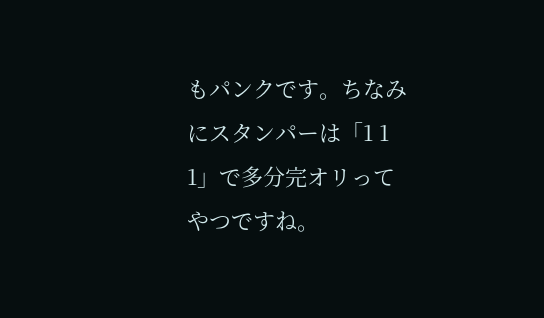もパンクです。ちなみにスタンパーは「1 1 1」で多分完オリってやつですね。